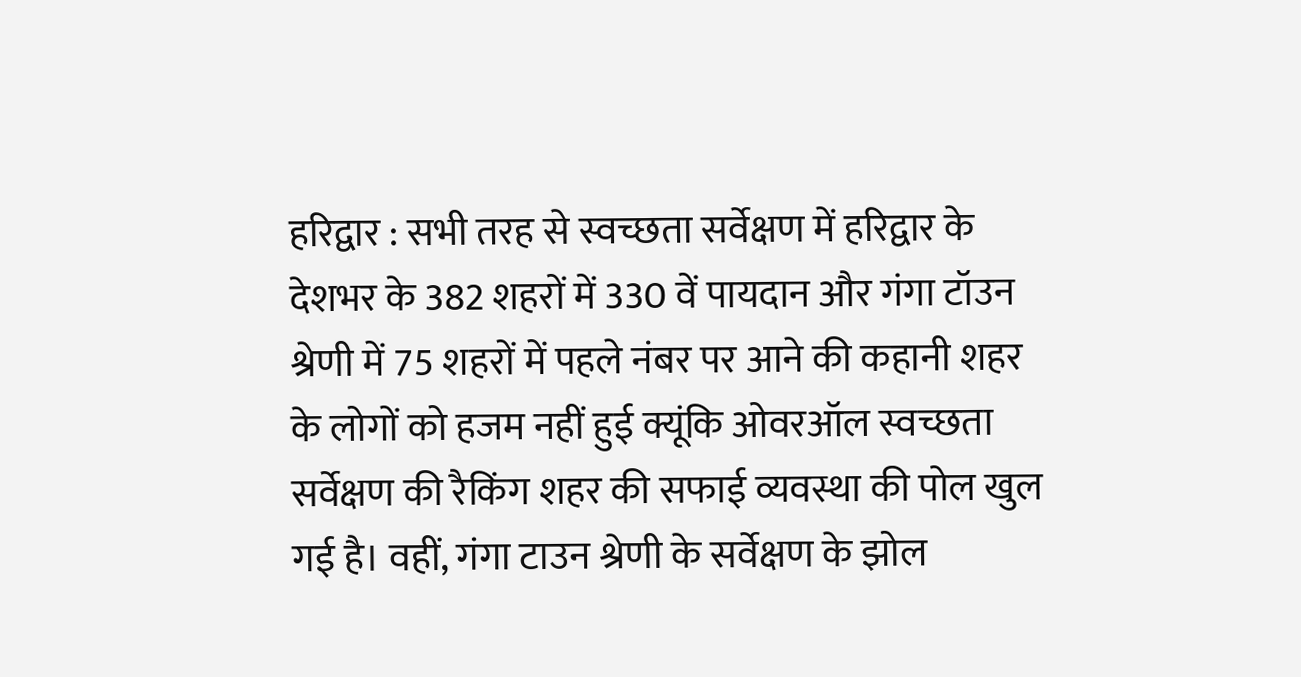हरिद्वार : सभी तरह से स्वच्छता सर्वेक्षण में हरिद्वार के देशभर के 382 शहरों में 330 वें पायदान और गंगा टॉउन श्रेणी में 75 शहरों में पहले नंबर पर आने की कहानी शहर के लोगों को हजम नहीं हुई क्यूंकि ओवरऑल स्वच्छता सर्वेक्षण की रैकिंग शहर की सफाई व्यवस्था की पोल खुल गई है। वहीं, गंगा टाउन श्रेणी के सर्वेक्षण के झोल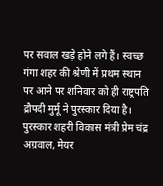पर सवाल खड़े होने लगे हैं। स्वच्छ गंगा शहर की श्रेणी में प्रथम स्थान पर आने पर शनिवार को ही राष्ट्रपति द्रौपदी मुर्मू ने पुरस्कार दिया है। पुरस्कार शहरी विकास मंत्री प्रेम चंद्र अग्रवाल, मेयर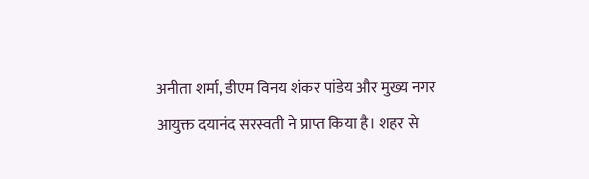अनीता शर्मा, डीएम विनय शंकर पांडेय और मुख्य नगर आयुक्त दयानंद सरस्वती ने प्राप्त किया है। शहर से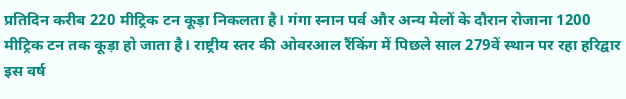प्रतिदिन करीब 220 मीट्रिक टन कूड़ा निकलता है। गंगा स्नान पर्व और अन्य मेलों के दौरान रोजाना 1200 मीट्रिक टन तक कूड़ा हो जाता है। राष्ट्रीय स्तर की ओवरआल रैंकिंग में पिछले साल 279वें स्थान पर रहा हरिद्वार इस वर्ष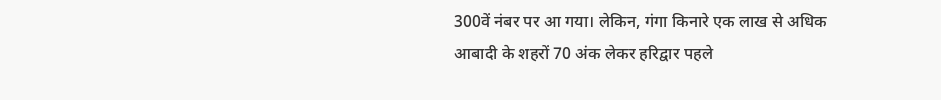300वें नंबर पर आ गया। लेकिन, गंगा किनारे एक लाख से अधिक आबादी के शहरों 70 अंक लेकर हरिद्वार पहले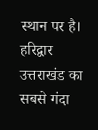स्थान पर है।
हरिद्वार उत्तराखंड का सबसे गंदा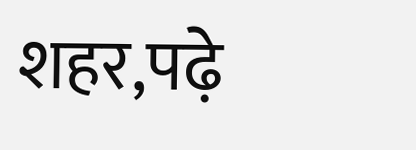शहर,पढ़े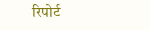रिपोर्ट